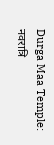Durga Maa Temple: नवरात्रि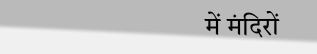में मंदिरों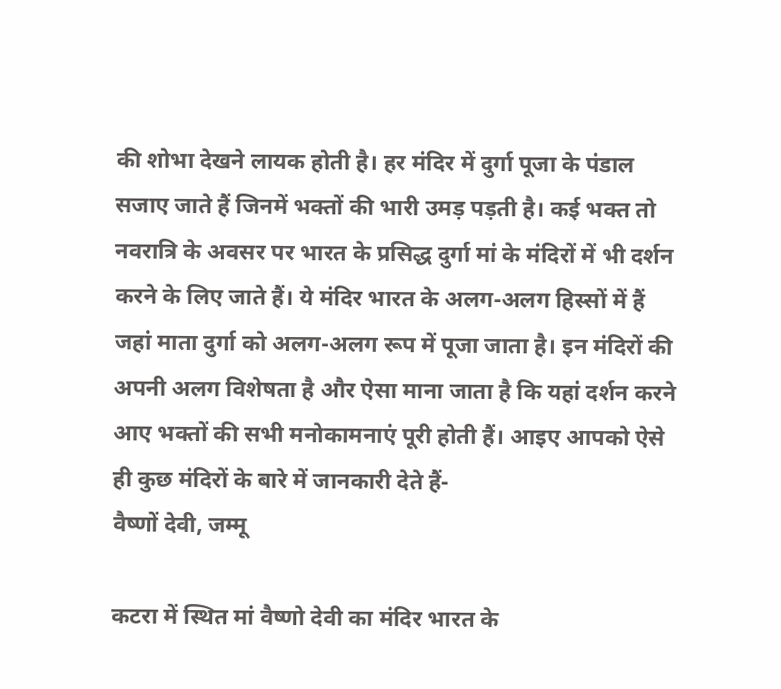की शोभा देखने लायक होती है। हर मंदिर में दुर्गा पूजा के पंडाल सजाए जाते हैं जिनमें भक्तों की भारी उमड़ पड़ती है। कई भक्त तो नवरात्रि के अवसर पर भारत के प्रसिद्ध दुर्गा मां के मंदिरों में भी दर्शन करने के लिए जाते हैं। ये मंदिर भारत के अलग-अलग हिस्सों में हैं जहां माता दुर्गा को अलग-अलग रूप में पूजा जाता है। इन मंदिरों की अपनी अलग विशेषता है और ऐसा माना जाता है कि यहां दर्शन करने आए भक्तों की सभी मनोकामनाएं पूरी होती हैं। आइए आपको ऐसे ही कुछ मंदिरों के बारे में जानकारी देते हैं-
वैष्णों देवी, जम्मू

कटरा में स्थित मां वैष्णो देवी का मंदिर भारत के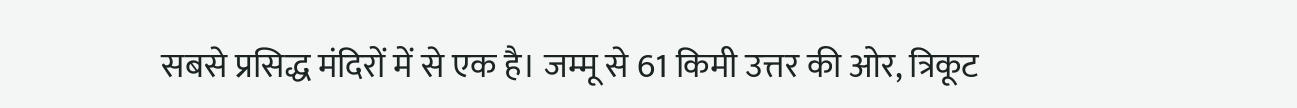सबसे प्रसिद्ध मंदिरों में से एक है। जम्मू से 61 किमी उत्तर की ओर, त्रिकूट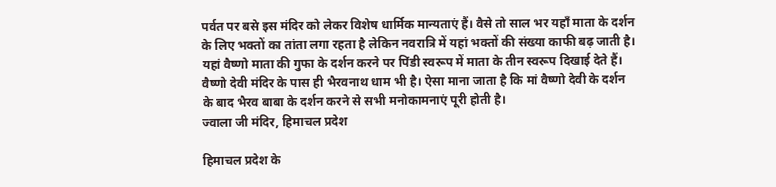पर्वत पर बसे इस मंदिर को लेकर विशेष धार्मिक मान्यताएं हैं। वैसे तो साल भर यहाँ माता के दर्शन के लिए भक्तों का तांता लगा रहता है लेकिन नवरात्रि में यहां भक्तों की संख्या काफी बढ़ जाती है। यहां वैष्णो माता की गुफा के दर्शन करने पर पिंडी स्वरूप में माता के तीन स्वरूप दिखाई देते हैं। वैष्णो देवी मंदिर के पास ही भैरवनाथ धाम भी है। ऐसा माना जाता है कि मां वैष्णो देवी के दर्शन के बाद भैरव बाबा के दर्शन करने से सभी मनोकामनाएं पूरी होती है।
ज्वाला जी मंदिर, हिमाचल प्रदेश

हिमाचल प्रदेश के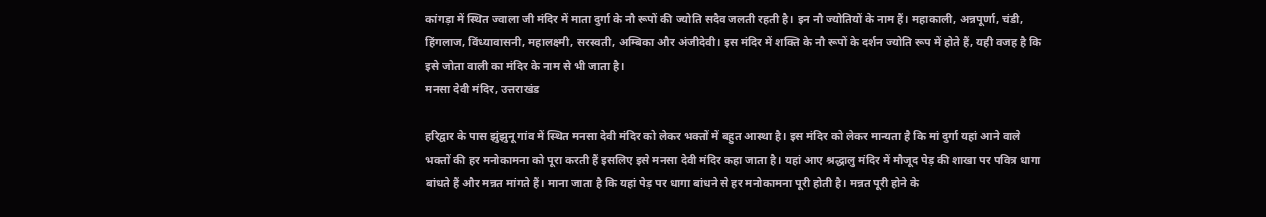कांगड़ा में स्थित ज्वाला जी मंदिर में माता दुर्गा के नौ रूपों की ज्योति सदैव जलती रहती है। इन नौ ज्योतियों के नाम हैं। महाकाली, अन्नपूर्णा, चंडी, हिंगलाज, विंध्यावासनी, महालक्ष्मी, सरस्वती, अम्बिका और अंजीदेवी। इस मंदिर में शक्ति के नौ रूपों के दर्शन ज्योति रूप में होते हैं, यही वजह है कि इसे जोता वाली का मंदिर के नाम से भी जाता है।
मनसा देवी मंदिर, उत्तराखंड

हरिद्वार के पास झुंझुनू गांव में स्थित मनसा देवी मंदिर को लेकर भक्तों में बहुत आस्था है। इस मंदिर को लेकर मान्यता है कि मां दुर्गा यहां आने वाले भक्तों की हर मनोकामना को पूरा करती हैं इसलिए इसे मनसा देवी मंदिर कहा जाता है। यहां आए श्रद्धालु मंदिर में मौजूद पेड़ की शाखा पर पवित्र धागा बांधते हैं और मन्नत मांगते हैं। माना जाता है कि यहां पेड़ पर धागा बांधने से हर मनोकामना पूरी होती है। मन्नत पूरी होने के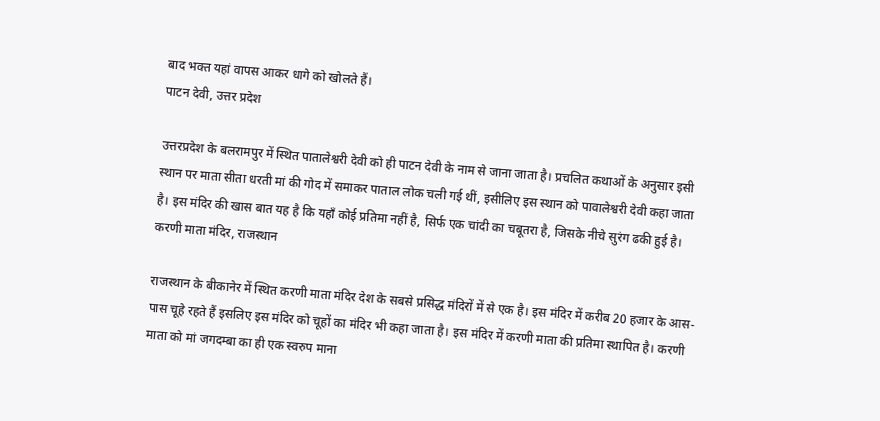बाद भक्त यहां वापस आकर धागे को खोलते हैं।
पाटन देवी, उत्तर प्रदेश

उत्तरप्रदेश के बलरामपुर में स्थित पातालेश्वरी देवी को ही पाटन देवी के नाम से जाना जाता है। प्रचलित कथाओं के अनुसार इसी स्थान पर माता सीता धरती मां की गोद में समाकर पाताल लोक चली गई थीं, इसीलिए इस स्थान को पावालेश्वरी देवी कहा जाता है। इस मंदिर की खास बात यह है कि यहाँ कोई प्रतिमा नहीं है, सिर्फ एक चांदी का चबूतरा है, जिसके नीचे सुरंग ढकी हुई है।
करणी माता मंदिर, राजस्थान

राजस्थान के बीकानेर में स्थित करणी माता मंदिर देश के सबसे प्रसिद्ध मंदिरों में से एक है। इस मंदिर में करीब 20 हजार के आस-पास चूहे रहते हैं इसलिए इस मंदिर को चूहों का मंदिर भी कहा जाता है। इस मंदिर में करणी माता की प्रतिमा स्थापित है। करणी माता को मां जगदम्बा का ही एक स्वरुप माना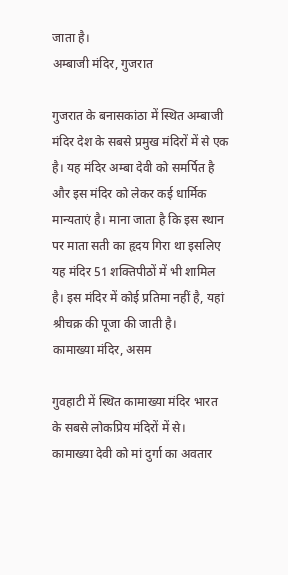जाता है।
अम्बाजी मंदिर, गुजरात

गुजरात के बनासकांठा में स्थित अम्बाजी मंदिर देश के सबसे प्रमुख मंदिरों में से एक है। यह मंदिर अम्बा देवी को समर्पित है और इस मंदिर को लेकर कई धार्मिक मान्यताएं है। माना जाता है कि इस स्थान पर माता सती का हृदय गिरा था इसलिए यह मंदिर 51 शक्तिपीठों में भी शामिल है। इस मंदिर में कोई प्रतिमा नहीं है, यहां श्रीचक्र की पूजा की जाती है।
कामाख्या मंदिर, असम

गुवहाटी में स्थित कामाख्या मंदिर भारत के सबसे लोकप्रिय मंदिरों में से। कामाख्या देवी को मां दुर्गा का अवतार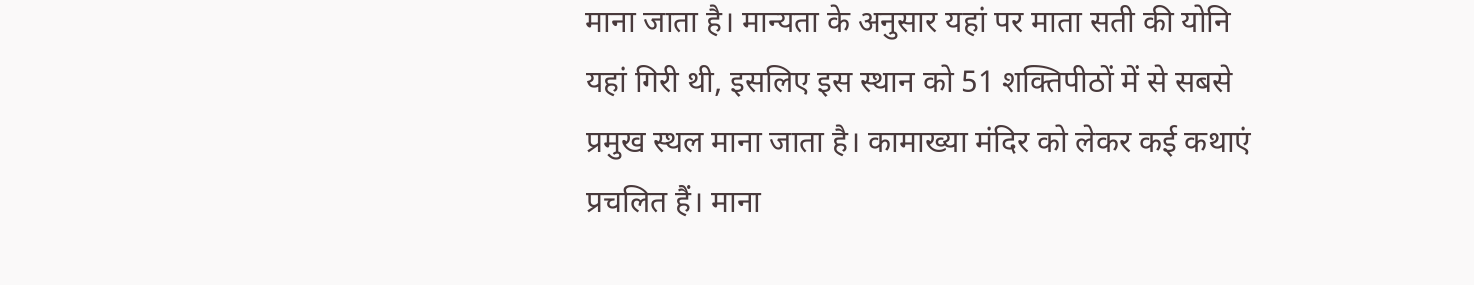माना जाता है। मान्यता के अनुसार यहां पर माता सती की योनि यहां गिरी थी, इसलिए इस स्थान को 51 शक्तिपीठों में से सबसे प्रमुख स्थल माना जाता है। कामाख्या मंदिर को लेकर कई कथाएं प्रचलित हैं। माना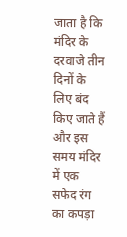जाता है कि मंदिर के दरवाजे तीन दिनों के लिए बंद किए जाते हैं और इस समय मंदिर में एक सफेद रंग का कपड़ा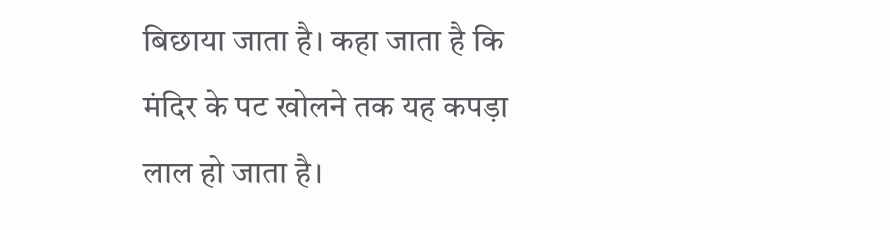बिछाया जाता है। कहा जाता है कि मंदिर के पट खोलने तक यह कपड़ा लाल हो जाता है।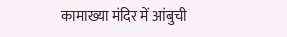कामाख्या मंदिर में आंबुची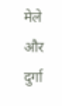मेले और दुर्गा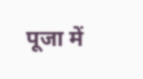पूजा में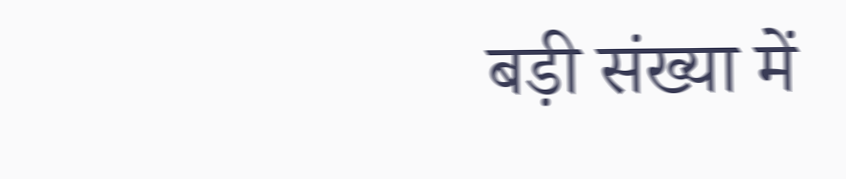बड़ी संख्या में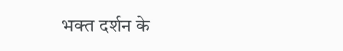भक्त दर्शन के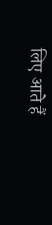लिए आते हैं